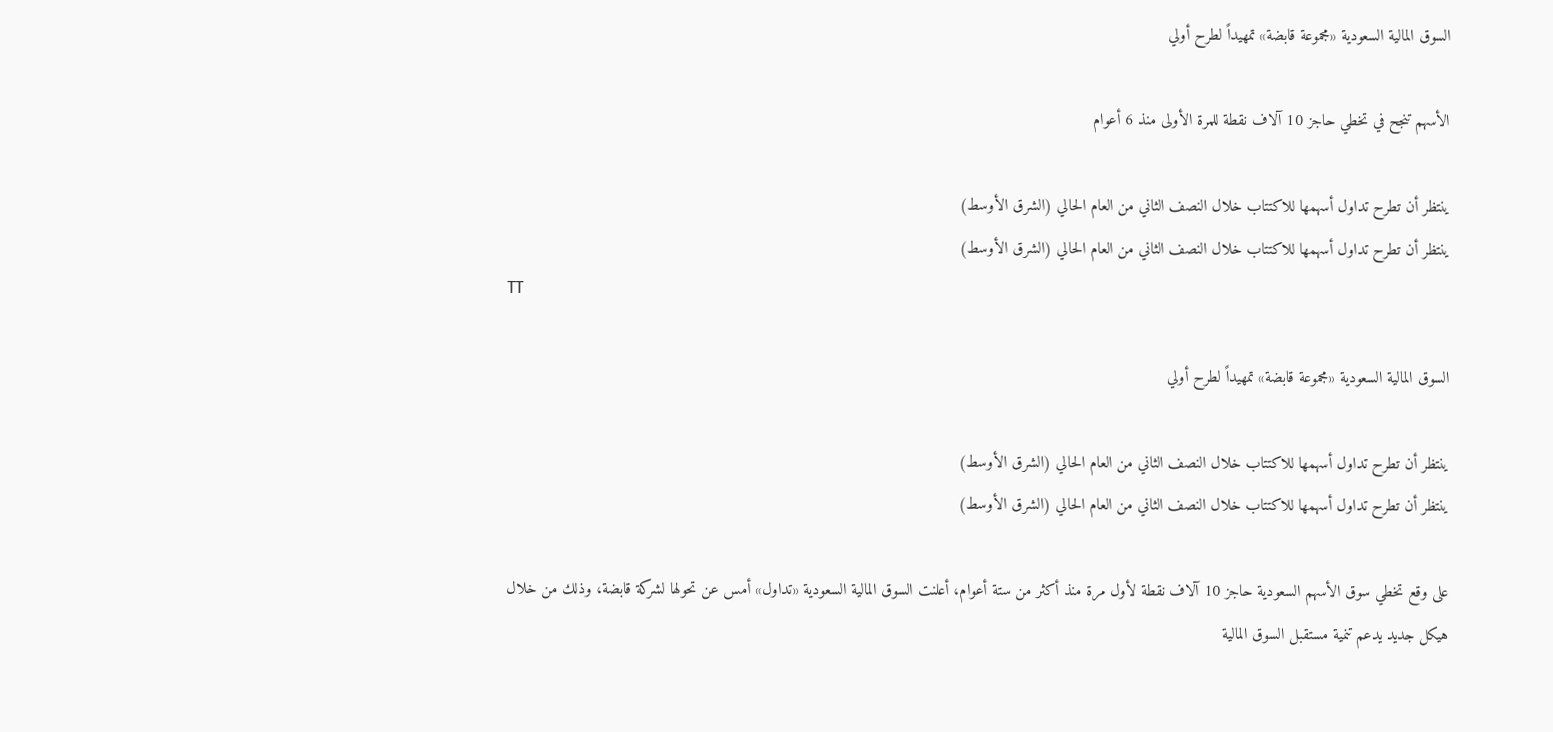السوق المالية السعودية «مجموعة قابضة» تمهيداً لطرح أولي

الأسهم تنجح في تخطي حاجز 10 آلاف نقطة للمرة الأولى منذ 6 أعوام

ينتظر أن تطرح تداول أسهمها للاكتتاب خلال النصف الثاني من العام الحالي (الشرق الأوسط)
ينتظر أن تطرح تداول أسهمها للاكتتاب خلال النصف الثاني من العام الحالي (الشرق الأوسط)
TT

السوق المالية السعودية «مجموعة قابضة» تمهيداً لطرح أولي

ينتظر أن تطرح تداول أسهمها للاكتتاب خلال النصف الثاني من العام الحالي (الشرق الأوسط)
ينتظر أن تطرح تداول أسهمها للاكتتاب خلال النصف الثاني من العام الحالي (الشرق الأوسط)

على وقع تخطي سوق الأسهم السعودية حاجز 10 آلاف نقطة لأول مرة منذ أكثر من ستة أعوام، أعلنت السوق المالية السعودية «تداول» أمس عن تحولها لشركة قابضة، وذلك من خلال هيكل جديد يدعم تنمية مستقبل السوق المالية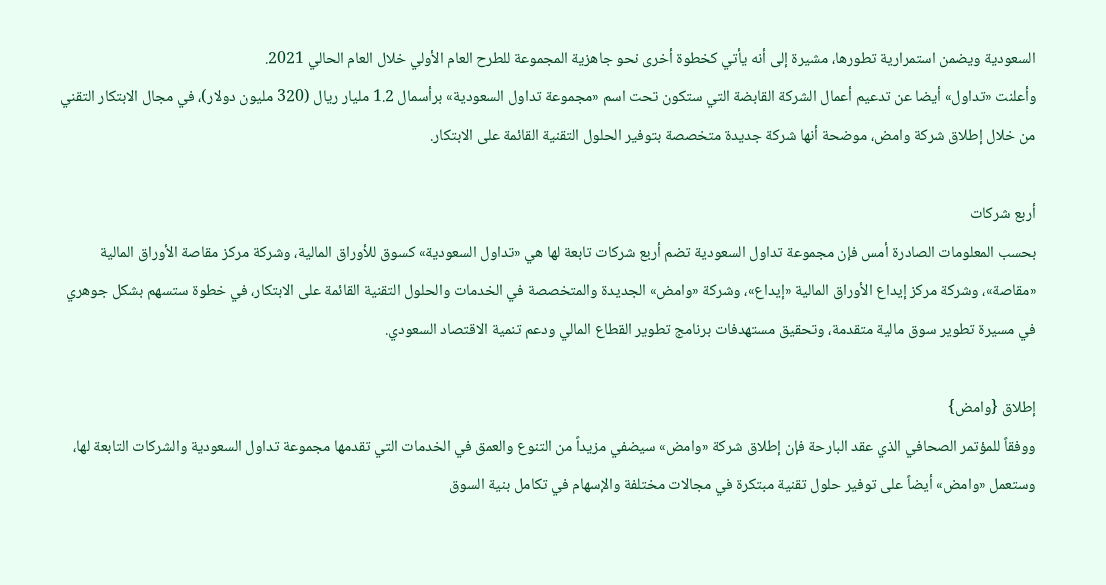السعودية ويضمن استمرارية تطورها، مشيرة إلى أنه يأتي كخطوة أخرى نحو جاهزية المجموعة للطرح العام الأولي خلال العام الحالي 2021.
وأعلنت «تداول» أيضا عن تدعيم أعمال الشركة القابضة التي ستكون تحت اسم «مجموعة تداول السعودية» برأسمال 1.2 مليار ريال (320 مليون دولار)، في مجال الابتكار التقني من خلال إطلاق شركة وامض، موضحة أنها شركة جديدة متخصصة بتوفير الحلول التقنية القائمة على الابتكار.

أربع شركات
بحسب المعلومات الصادرة أمس فإن مجموعة تداول السعودية تضم أربع شركات تابعة لها هي «تداول السعودية» كسوق للأوراق المالية، وشركة مركز مقاصة الأوراق المالية «مقاصة»، وشركة مركز إيداع الأوراق المالية «إيداع»، وشركة «وامض» الجديدة والمتخصصة في الخدمات والحلول التقنية القائمة على الابتكار، في خطوة ستسهم بشكل جوهري في مسيرة تطوير سوق مالية متقدمة، وتحقيق مستهدفات برنامج تطوير القطاع المالي ودعم تنمية الاقتصاد السعودي.

إطلاق {وامض}
ووفقاً للمؤتمر الصحافي الذي عقد البارحة فإن إطلاق شركة «وامض» سيضفي مزيداً من التنوع والعمق في الخدمات التي تقدمها مجموعة تداول السعودية والشركات التابعة لها، وستعمل «وامض» أيضاً على توفير حلول تقنية مبتكرة في مجالات مختلفة والإسهام في تكامل بنية السوق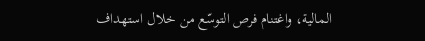المالية، واغتنام فرص التوسّع من خلال استهداف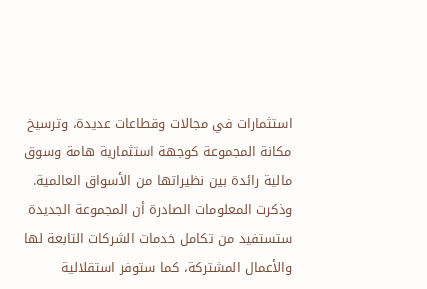استثمارات في مجالات وقطاعات عديدة، وترسيخ مكانة المجموعة كوجهة استثمارية هامة وسوق مالية رائدة بين نظيراتها من الأسواق العالمية.
وذكرت المعلومات الصادرة أن المجموعة الجديدة ستستفيد من تكامل خدمات الشركات التابعة لها والأعمال المشتركة، كما ستوفر استقلالية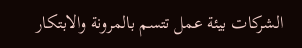الشركات بيئة عمل تتسم بالمرونة والابتكار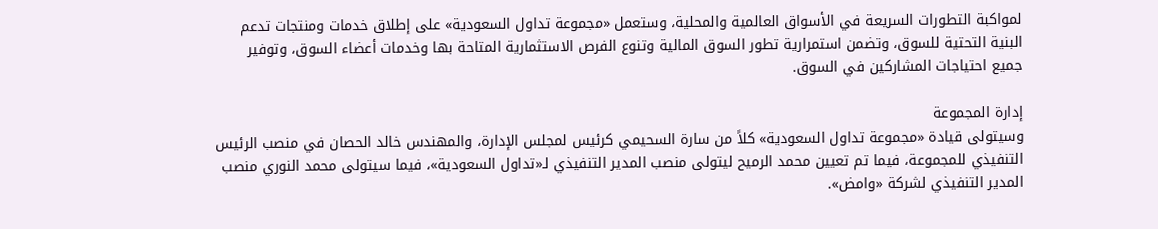لمواكبة التطورات السريعة في الأسواق العالمية والمحلية، وستعمل «مجموعة تداول السعودية» على إطلاق خدمات ومنتجات تدعم البنية التحتية للسوق، وتضمن استمرارية تطور السوق المالية وتنوع الفرص الاستثمارية المتاحة بها وخدمات أعضاء السوق، وتوفير جميع احتياجات المشاركين في السوق.

إدارة المجموعة
وسيتولى قيادة «مجموعة تداول السعودية» كلاً من سارة السحيمي كرئيس لمجلس الإدارة، والمهندس خالد الحصان في منصب الرئيس التنفيذي للمجموعة، فيما تم تعيين محمد الرميح ليتولى منصب المدير التنفيذي لـ«تداول السعودية»، فيما سيتولى محمد النوري منصب المدير التنفيذي لشركة «وامض».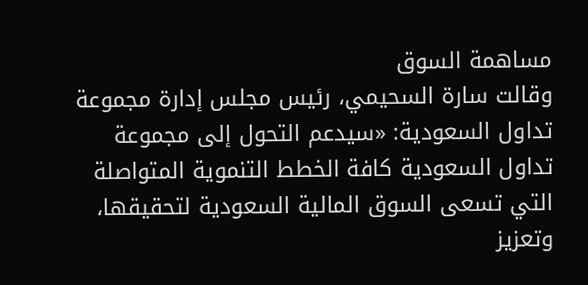مساهمة السوق
وقالت سارة السحيمي، رئيس مجلس إدارة مجموعة تداول السعودية: «سيدعم التحول إلى مجموعة تداول السعودية كافة الخطط التنموية المتواصلة التي تسعى السوق المالية السعودية لتحقيقها، وتعزيز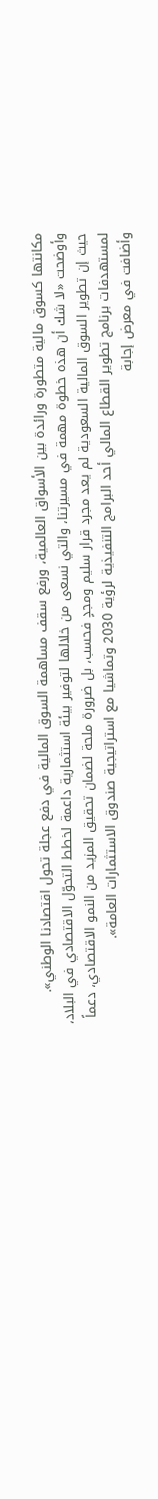مكانتها كسوق مالية متطورة ورائدة بين الأسواق العالمية، ورفع سقف مساهمة السوق المالية في دفع عجلة تحول اقتصادنا الوطني».
وأوضحت «لا شك أن هذه خطوة مهمة في مسيرتنا، والتي نسعى من خلالها لتوفير بيئة استثمارية داعمة لخطط التحوّل الاقتصادي في البلاد، حيث إن تطوير السوق المالية السعودية لم يعد مجرد قرار سليم ومجدٍ فحسب، بل ضرورة ملحة لضمان تحقيق المزيد من النمو الاقتصادي، دعماً لمستهدفات برنامج تطوير القطاع المالي أحد البرامج التنفيذية لرؤية 2030 وتماشيا مع استراتيجية صندوق الاستثمارات العامة».
وأضافت في معرض إجابة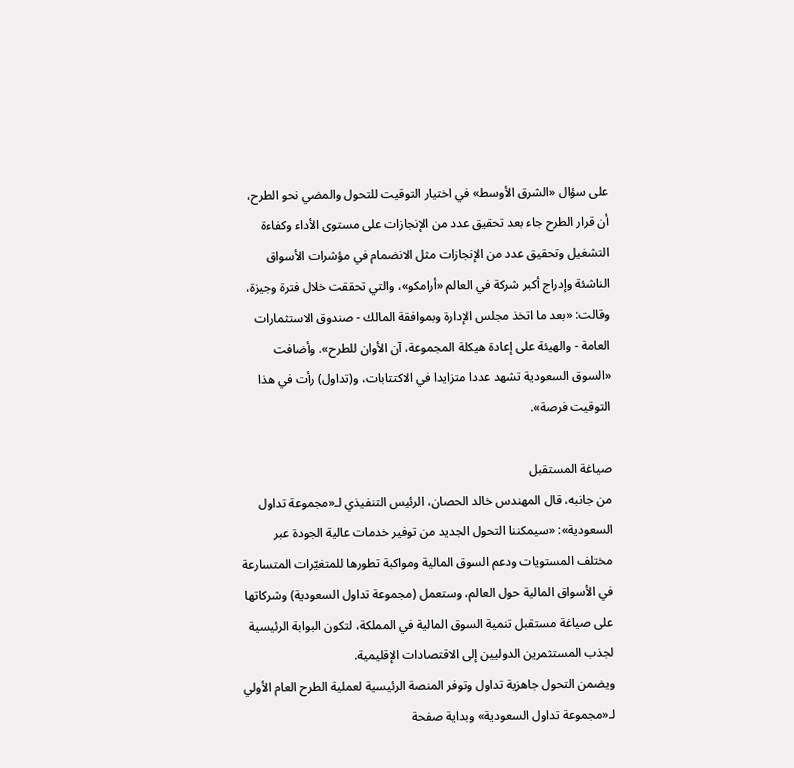على سؤال «الشرق الأوسط» في اختيار التوقيت للتحول والمضي نحو الطرح، أن قرار الطرح جاء بعد تحقيق عدد من الإنجازات على مستوى الأداء وكفاءة التشغيل وتحقيق عدد من الإنجازات مثل الانضمام في مؤشرات الأسواق الناشئة وإدراج أكبر شركة في العالم «أرامكو»، والتي تحققت خلال فترة وجيزة، وقالت: «بعد ما اتخذ مجلس الإدارة وبموافقة المالك - صندوق الاستثمارات العامة - والهيئة على إعادة هيكلة المجموعة، آن الأوان للطرح». وأضافت «السوق السعودية تشهد عددا متزايدا في الاكتتابات، و(تداول) رأت في هذا التوقيت فرصة».

صياغة المستقبل
من جانبه، قال المهندس خالد الحصان، الرئيس التنفيذي لـ«مجموعة تداول السعودية»: «سيمكننا التحول الجديد من توفير خدمات عالية الجودة عبر مختلف المستويات ودعم السوق المالية ومواكبة تطورها للمتغيّرات المتسارعة في الأسواق المالية حول العالم، وستعمل (مجموعة تداول السعودية) وشركاتها على صياغة مستقبل تنمية السوق المالية في المملكة، لتكون البوابة الرئيسية لجذب المستثمرين الدوليين إلى الاقتصادات الإقليمية.
ويضمن التحول جاهزية تداول وتوفر المنصة الرئيسية لعملية الطرح العام الأولي لـ«مجموعة تداول السعودية» وبداية صفحة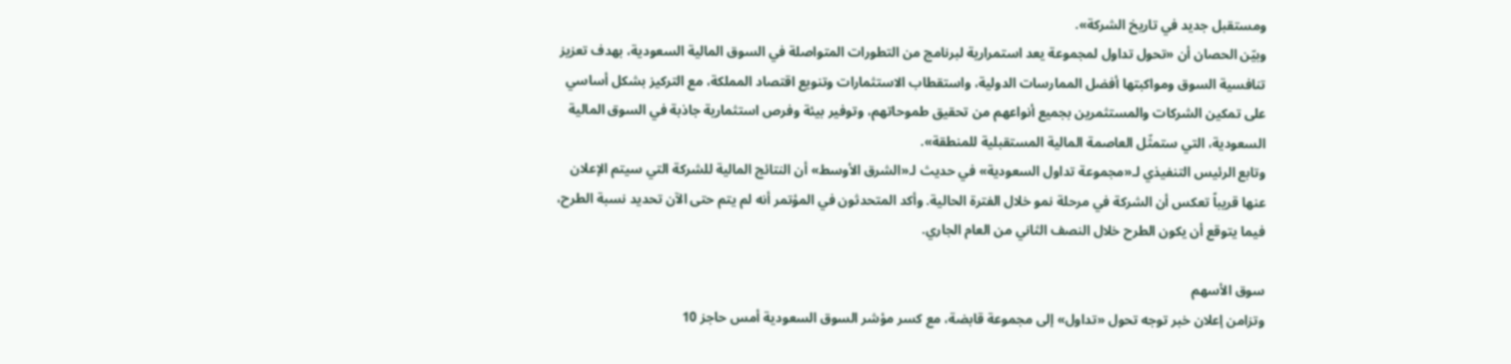ومستقبل جديد في تاريخ الشركة».
وبيّن الحصان أن «تحول تداول لمجموعة يعد استمرارية لبرنامج من التطورات المتواصلة في السوق المالية السعودية، بهدف تعزيز تنافسية السوق ومواكبتها أفضل الممارسات الدولية، واستقطاب الاستثمارات وتنويع اقتصاد المملكة، مع التركيز بشكل أساسي على تمكين الشركات والمستثمرين بجميع أنواعهم من تحقيق طموحاتهم، وتوفير بيئة وفرص استثمارية جاذبة في السوق المالية السعودية، التي ستمثّل العاصمة المالية المستقبلية للمنطقة».
وتابع الرئيس التنفيذي لـ«مجموعة تداول السعودية» في حديث لـ«الشرق الأوسط» أن النتائج المالية للشركة التي سيتم الإعلان عنها قريباً تعكس أن الشركة في مرحلة نمو خلال الفترة الحالية. وأكد المتحدثون في المؤتمر أنه لم يتم حتى الآن تحديد نسبة الطرح، فيما يتوقع أن يكون الطرح خلال النصف الثاني من العام الجاري.

سوق الأسهم
وتزامن إعلان خبر توجه تحول «تداول» إلى مجموعة قابضة، مع كسر مؤشر السوق السعودية أمس حاجز 10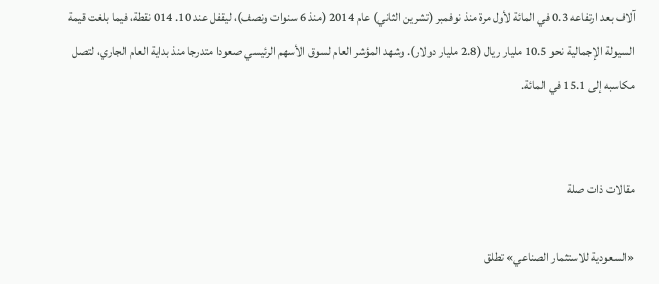آلاف بعد ارتفاعه 0.3 في المائة لأول مرة منذ نوفمبر (تشرين الثاني) عام 2014 (منذ 6 سنوات ونصف)، ليقفل عند 10. 014 نقطة، فيما بلغت قيمة السيولة الإجمالية نحو 10.5 مليار ريال (2.8 مليار دولار). وشهد المؤشر العام لسوق الأسهم الرئيسي صعودا متدرجا منذ بداية العام الجاري، لتصل مكاسبه إلى 15.1 في المائة.


مقالات ذات صلة

«السعودية للاستثمار الصناعي» تطلق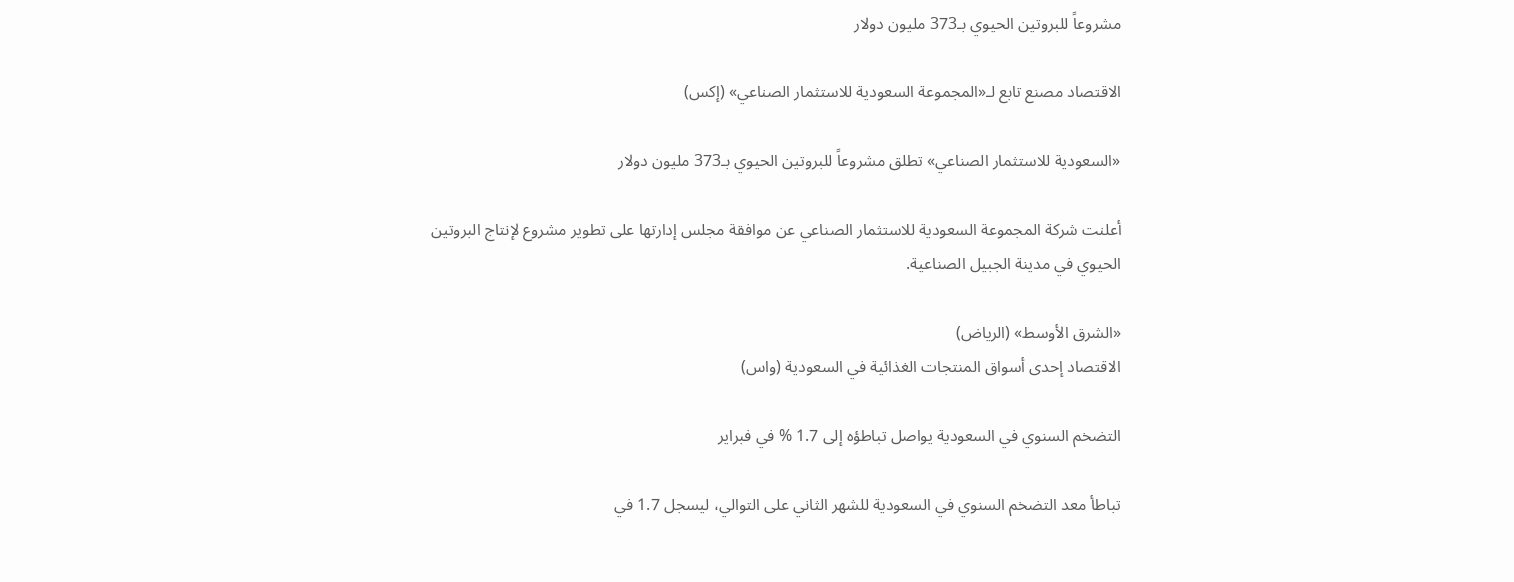مشروعاً للبروتين الحيوي بـ373 مليون دولار

الاقتصاد مصنع تابع لـ«المجموعة السعودية للاستثمار الصناعي» (إكس)

«السعودية للاستثمار الصناعي» تطلق مشروعاً للبروتين الحيوي بـ373 مليون دولار

أعلنت شركة المجموعة السعودية للاستثمار الصناعي عن موافقة مجلس إدارتها على تطوير مشروع لإنتاج البروتين الحيوي في مدينة الجبيل الصناعية.

«الشرق الأوسط» (الرياض)
الاقتصاد إحدى أسواق المنتجات الغذائية في السعودية (واس)

التضخم السنوي في السعودية يواصل تباطؤه إلى 1.7 % في فبراير

تباطأ معد التضخم السنوي في السعودية للشهر الثاني على التوالي، ليسجل 1.7 في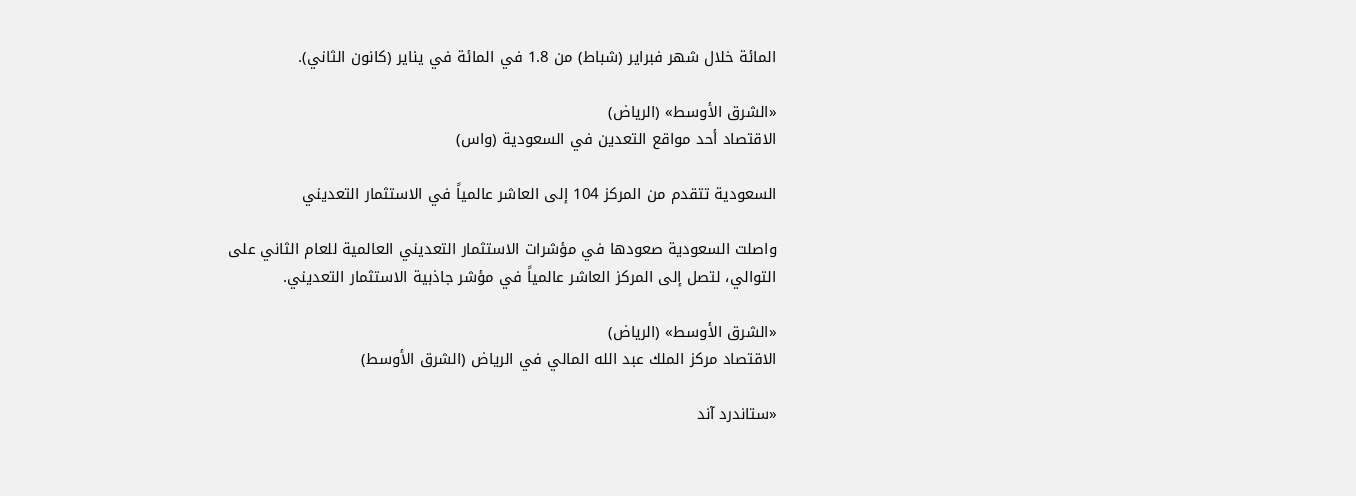المائة خلال شهر فبراير (شباط) من 1.8 في المائة في يناير (كانون الثاني).

«الشرق الأوسط» (الرياض)
الاقتصاد أحد مواقع التعدين في السعودية (واس)

السعودية تتقدم من المركز 104 إلى العاشر عالمياً في الاستثمار التعديني

واصلت السعودية صعودها في مؤشرات الاستثمار التعديني العالمية للعام الثاني على التوالي، لتصل إلى المركز العاشر عالمياً في مؤشر جاذبية الاستثمار التعديني.

«الشرق الأوسط» (الرياض)
الاقتصاد مركز الملك عبد الله المالي في الرياض (الشرق الأوسط)

«ستاندرد آند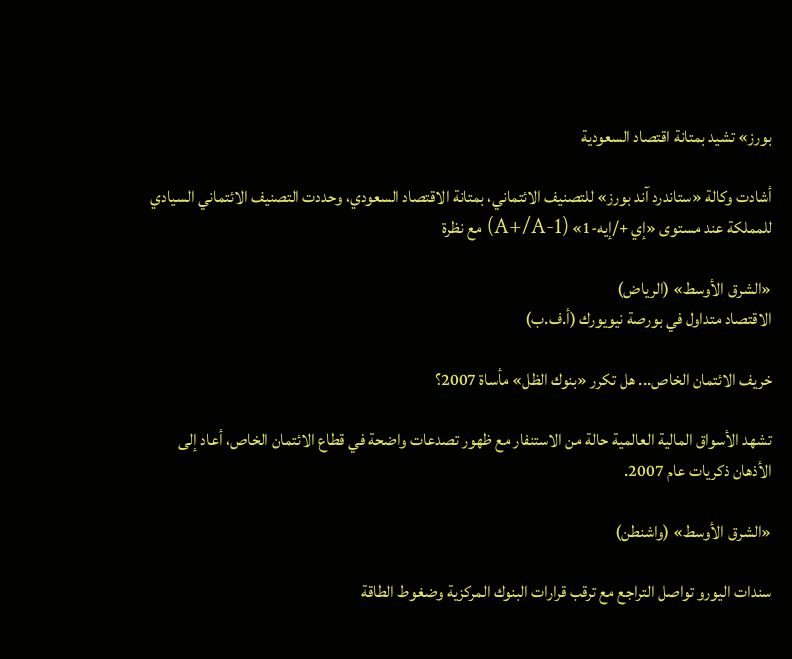بورز» تشيد بمتانة اقتصاد السعودية

أشادت وكالة «ستاندرد آند بورز» للتصنيف الائتماني، بمتانة الاقتصاد السعودي، وحددت التصنيف الائتماني السيادي للمملكة عند مستوى «إي +/إيه-1» (A+/A-1) مع نظرة

«الشرق الأوسط» (الرياض)
الاقتصاد متداول في بورصة نيويورك (أ.ف.ب)

خريف الائتمان الخاص... هل تكرر «بنوك الظل» مأساة 2007؟

تشهد الأسواق المالية العالمية حالة من الاستنفار مع ظهور تصدعات واضحة في قطاع الائتمان الخاص، أعاد إلى الأذهان ذكريات عام 2007.

«الشرق الأوسط» (واشنطن)

سندات اليورو تواصل التراجع مع ترقب قرارات البنوك المركزية وضغوط الطاقة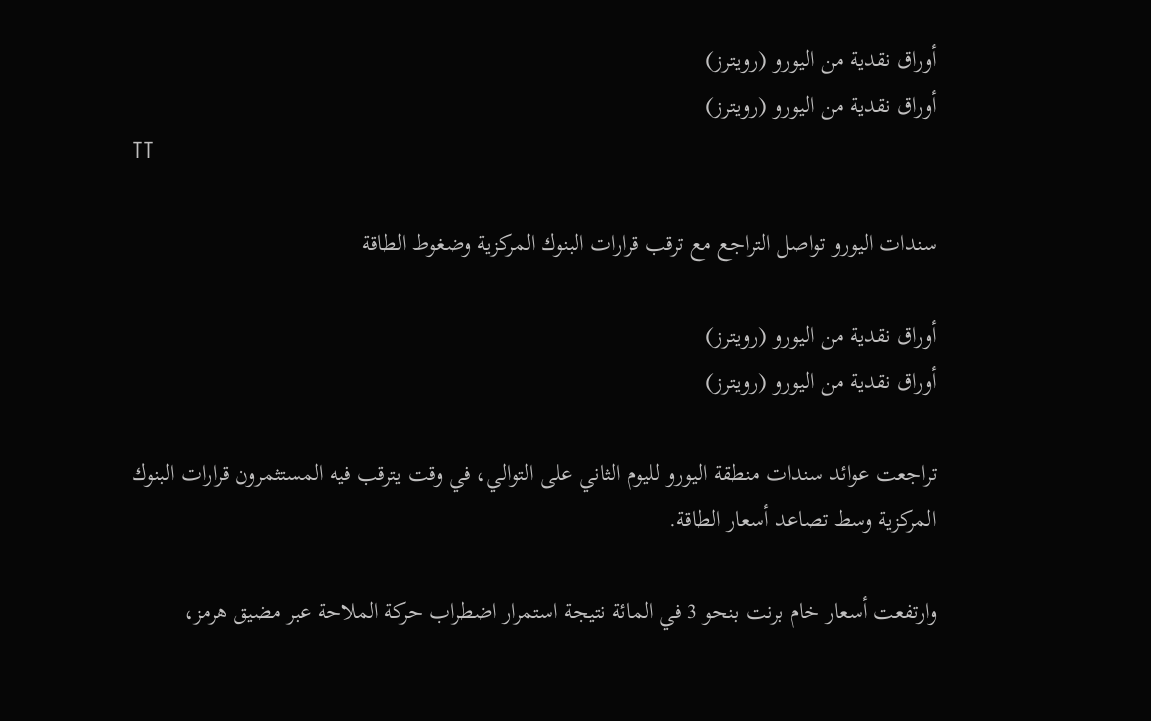أوراق نقدية من اليورو (رويترز)
أوراق نقدية من اليورو (رويترز)
TT

سندات اليورو تواصل التراجع مع ترقب قرارات البنوك المركزية وضغوط الطاقة

أوراق نقدية من اليورو (رويترز)
أوراق نقدية من اليورو (رويترز)

تراجعت عوائد سندات منطقة اليورو لليوم الثاني على التوالي، في وقت يترقب فيه المستثمرون قرارات البنوك المركزية وسط تصاعد أسعار الطاقة.

وارتفعت أسعار خام برنت بنحو 3 في المائة نتيجة استمرار اضطراب حركة الملاحة عبر مضيق هرمز،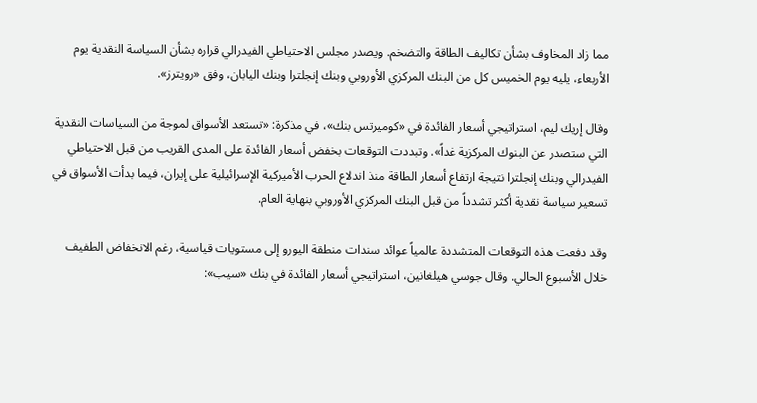مما زاد المخاوف بشأن تكاليف الطاقة والتضخم. ويصدر مجلس الاحتياطي الفيدرالي قراره بشأن السياسة النقدية يوم الأربعاء، يليه يوم الخميس كل من البنك المركزي الأوروبي وبنك إنجلترا وبنك اليابان، وفق «رويترز».

وقال إريك ليم، استراتيجي أسعار الفائدة في «كوميرتس بنك»، في مذكرة: «تستعد الأسواق لموجة من السياسات النقدية التي ستصدر عن البنوك المركزية غداً». وتبددت التوقعات بخفض أسعار الفائدة على المدى القريب من قبل الاحتياطي الفيدرالي وبنك إنجلترا نتيجة ارتفاع أسعار الطاقة منذ اندلاع الحرب الأميركية الإسرائيلية على إيران، فيما بدأت الأسواق في تسعير سياسة نقدية أكثر تشدداً من قبل البنك المركزي الأوروبي بنهاية العام.

وقد دفعت هذه التوقعات المتشددة عالمياً عوائد سندات منطقة اليورو إلى مستويات قياسية، رغم الانخفاض الطفيف خلال الأسبوع الحالي. وقال جوسي هيلغانين، استراتيجي أسعار الفائدة في بنك «سيب»: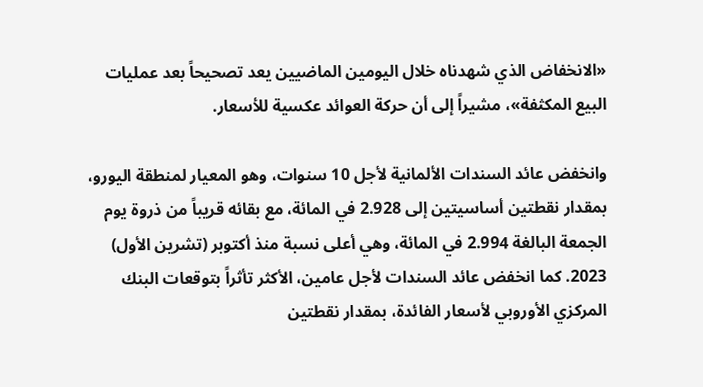«الانخفاض الذي شهدناه خلال اليومين الماضيين يعد تصحيحاً بعد عمليات البيع المكثفة»، مشيراً إلى أن حركة العوائد عكسية للأسعار.

وانخفض عائد السندات الألمانية لأجل 10 سنوات، وهو المعيار لمنطقة اليورو، بمقدار نقطتين أساسيتين إلى 2.928 في المائة، مع بقائه قريباً من ذروة يوم الجمعة البالغة 2.994 في المائة، وهي أعلى نسبة منذ أكتوبر (تشرين الأول) 2023. كما انخفض عائد السندات لأجل عامين، الأكثر تأثراً بتوقعات البنك المركزي الأوروبي لأسعار الفائدة، بمقدار نقطتين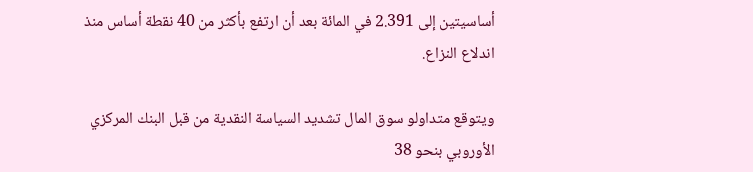أساسيتين إلى 2.391 في المائة بعد أن ارتفع بأكثر من 40 نقطة أساس منذ اندلاع النزاع.

ويتوقع متداولو سوق المال تشديد السياسة النقدية من قبل البنك المركزي الأوروبي بنحو 38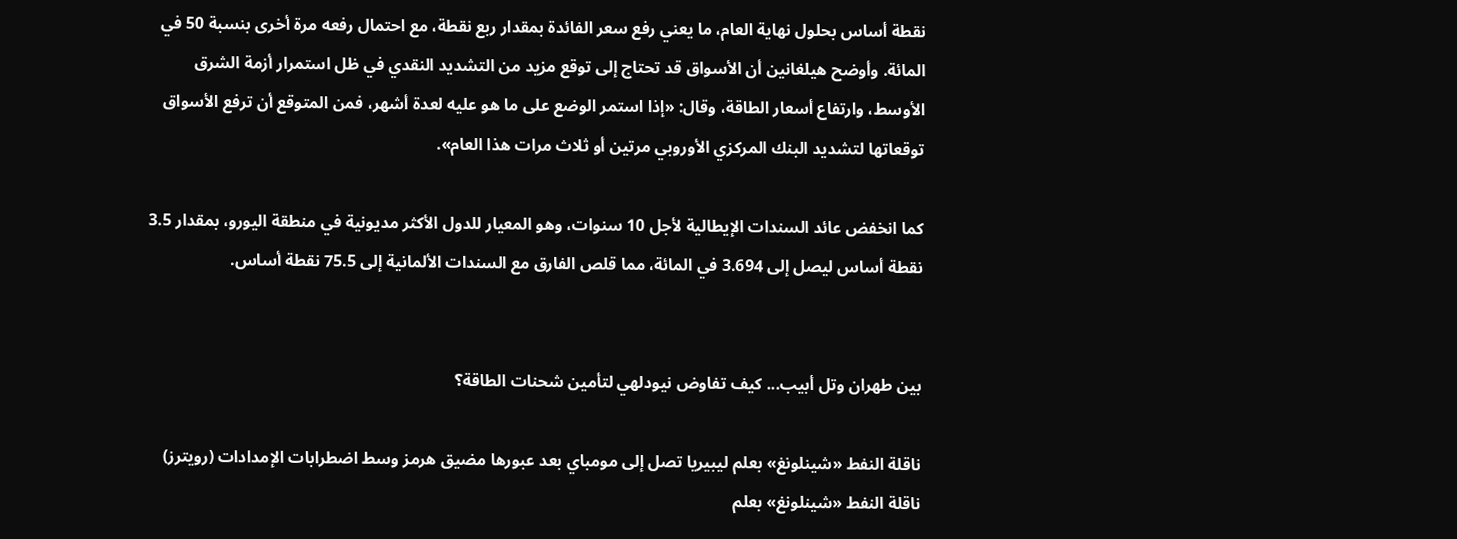نقطة أساس بحلول نهاية العام، ما يعني رفع سعر الفائدة بمقدار ربع نقطة، مع احتمال رفعه مرة أخرى بنسبة 50 في المائة. وأوضح هيلغانين أن الأسواق قد تحتاج إلى توقع مزيد من التشديد النقدي في ظل استمرار أزمة الشرق الأوسط، وارتفاع أسعار الطاقة، وقال: «إذا استمر الوضع على ما هو عليه لعدة أشهر، فمن المتوقع أن ترفع الأسواق توقعاتها لتشديد البنك المركزي الأوروبي مرتين أو ثلاث مرات هذا العام».

كما انخفض عائد السندات الإيطالية لأجل 10 سنوات، وهو المعيار للدول الأكثر مديونية في منطقة اليورو، بمقدار 3.5 نقطة أساس ليصل إلى 3.694 في المائة، مما قلص الفارق مع السندات الألمانية إلى 75.5 نقطة أساس.


بين طهران وتل أبيب... كيف تفاوض نيودلهي لتأمين شحنات الطاقة؟

ناقلة النفط «شينلونغ» بعلم ليبيريا تصل إلى مومباي بعد عبورها مضيق هرمز وسط اضطرابات الإمدادات (رويترز)
ناقلة النفط «شينلونغ» بعلم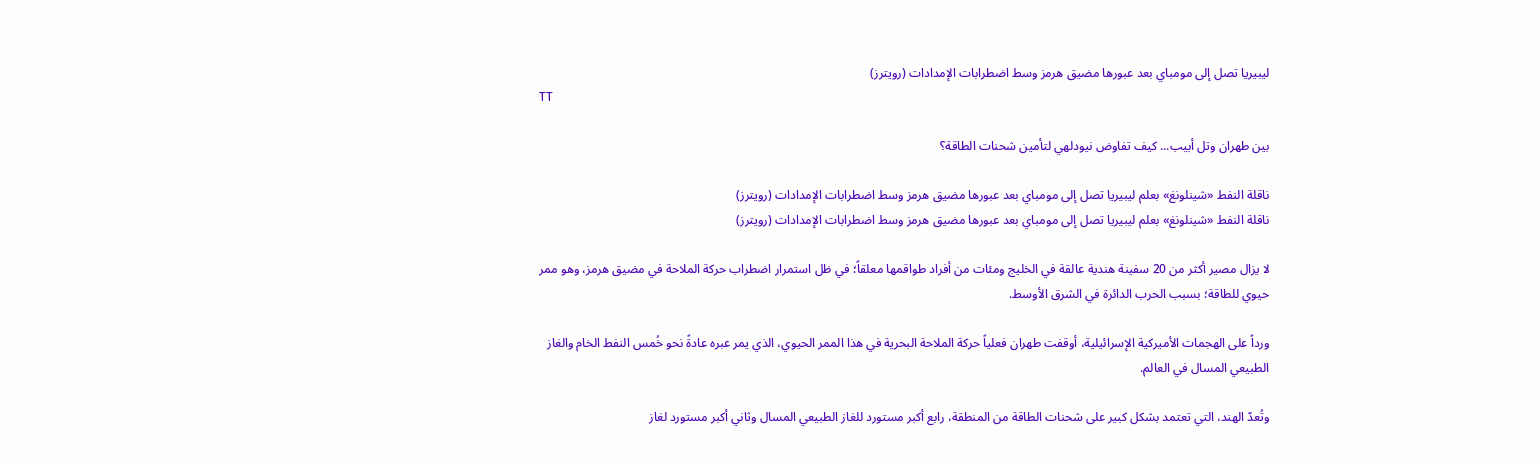ليبيريا تصل إلى مومباي بعد عبورها مضيق هرمز وسط اضطرابات الإمدادات (رويترز)
TT

بين طهران وتل أبيب... كيف تفاوض نيودلهي لتأمين شحنات الطاقة؟

ناقلة النفط «شينلونغ» بعلم ليبيريا تصل إلى مومباي بعد عبورها مضيق هرمز وسط اضطرابات الإمدادات (رويترز)
ناقلة النفط «شينلونغ» بعلم ليبيريا تصل إلى مومباي بعد عبورها مضيق هرمز وسط اضطرابات الإمدادات (رويترز)

لا يزال مصير أكثر من 20 سفينة هندية عالقة في الخليج ومئات من أفراد طواقمها معلقاً؛ في ظل استمرار اضطراب حركة الملاحة في مضيق هرمز، وهو ممر حيوي للطاقة؛ بسبب الحرب الدائرة في الشرق الأوسط.

ورداً على الهجمات الأميركية الإسرائيلية، أوقفت طهران فعلياً حركة الملاحة البحرية في هذا الممر الحيوي، الذي يمر عبره عادةً نحو خُمس النفط الخام والغاز الطبيعي المسال في العالم.

وتُعدّ الهند، التي تعتمد بشكل كبير على شحنات الطاقة من المنطقة، رابع أكبر مستورد للغاز الطبيعي المسال وثاني أكبر مستورد لغاز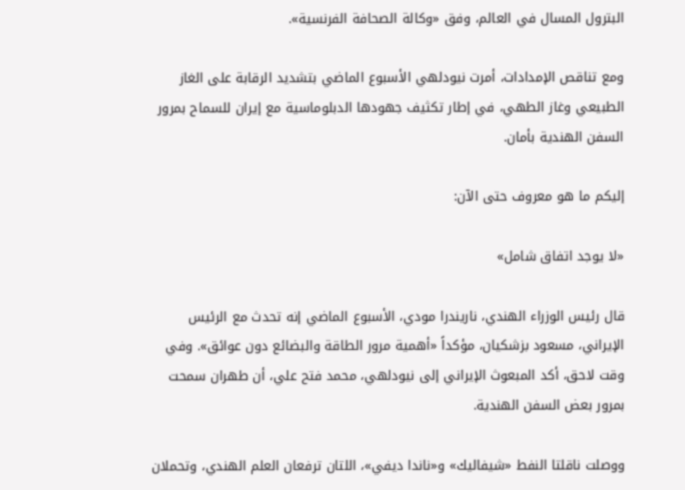البترول المسال في العالم، وفق «وكالة الصحافة الفرنسية».

ومع تناقص الإمدادات، أمرت نيودلهي الأسبوع الماضي بتشديد الرقابة على الغاز الطبيعي وغاز الطهي، في إطار تكثيف جهودها الدبلوماسية مع إيران للسماح بمرور السفن الهندية بأمان.

إليكم ما هو معروف حتى الآن:

«لا يوجد اتفاق شامل»

قال رئيس الوزراء الهندي، ناريندرا مودي، الأسبوع الماضي إنه تحدث مع الرئيس الإيراني، مسعود بزشكيان، مؤكداً «أهمية مرور الطاقة والبضائع دون عوائق». وفي وقت لاحق، أكد المبعوث الإيراني إلى نيودلهي، محمد فتح علي، أن طهران سمحت بمرور بعض السفن الهندية.

ووصلت ناقلتا النفط «شيفاليك» و«ناندا ديفي»، اللتان ترفعان العلم الهندي، وتحملان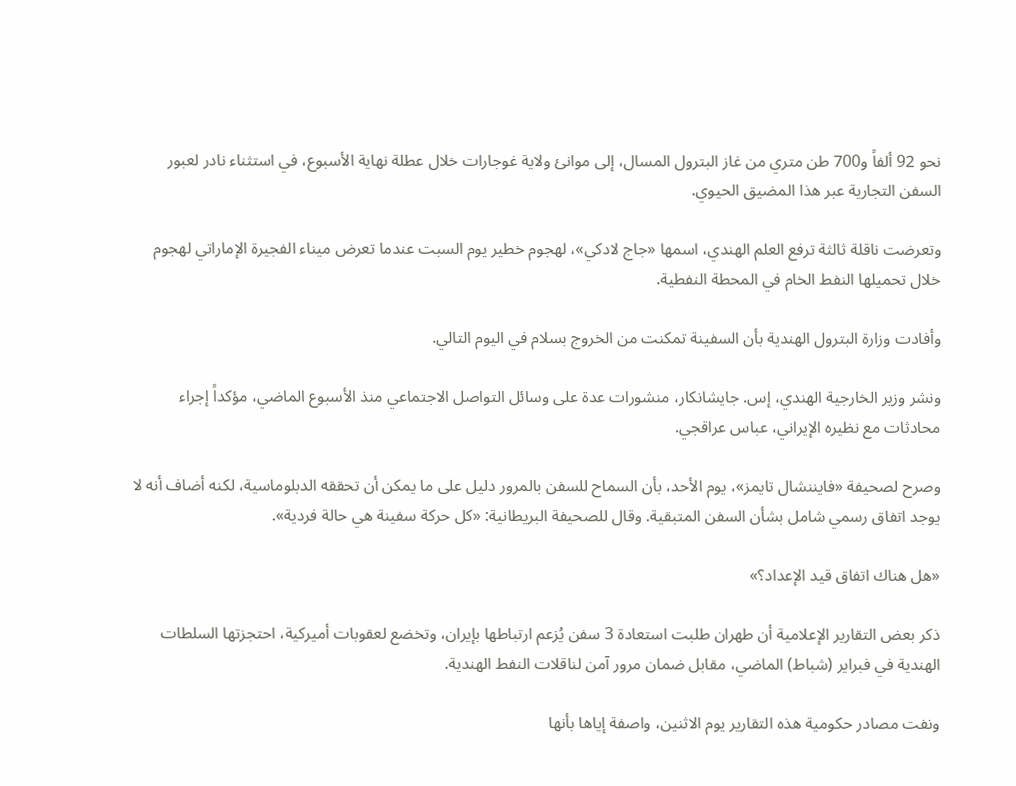نحو 92 ألفاً و700 طن متري من غاز البترول المسال، إلى موانئ ولاية غوجارات خلال عطلة نهاية الأسبوع، في استثناء نادر لعبور السفن التجارية عبر هذا المضيق الحيوي.

وتعرضت ناقلة ثالثة ترفع العلم الهندي، اسمها «جاج لادكي»، لهجوم خطير يوم السبت عندما تعرض ميناء الفجيرة الإماراتي لهجوم خلال تحميلها النفط الخام في المحطة النفطية.

وأفادت وزارة البترول الهندية بأن السفينة تمكنت من الخروج بسلام في اليوم التالي.

ونشر وزير الخارجية الهندي، إس. جايشانكار، منشورات عدة على وسائل التواصل الاجتماعي منذ الأسبوع الماضي، مؤكداً إجراء محادثات مع نظيره الإيراني، عباس عراقجي.

وصرح لصحيفة «فايننشال تايمز»، يوم الأحد، بأن السماح للسفن بالمرور دليل على ما يمكن أن تحققه الدبلوماسية، لكنه أضاف أنه لا يوجد اتفاق رسمي شامل بشأن السفن المتبقية. وقال للصحيفة البريطانية: «كل حركة سفينة هي حالة فردية».

«هل هناك اتفاق قيد الإعداد؟»

ذكر بعض التقارير الإعلامية أن طهران طلبت استعادة 3 سفن يُزعم ارتباطها بإيران، وتخضع لعقوبات أميركية، احتجزتها السلطات الهندية في فبراير (شباط) الماضي، مقابل ضمان مرور آمن لناقلات النفط الهندية.

ونفت مصادر حكومية هذه التقارير يوم الاثنين، واصفة إياها بأنها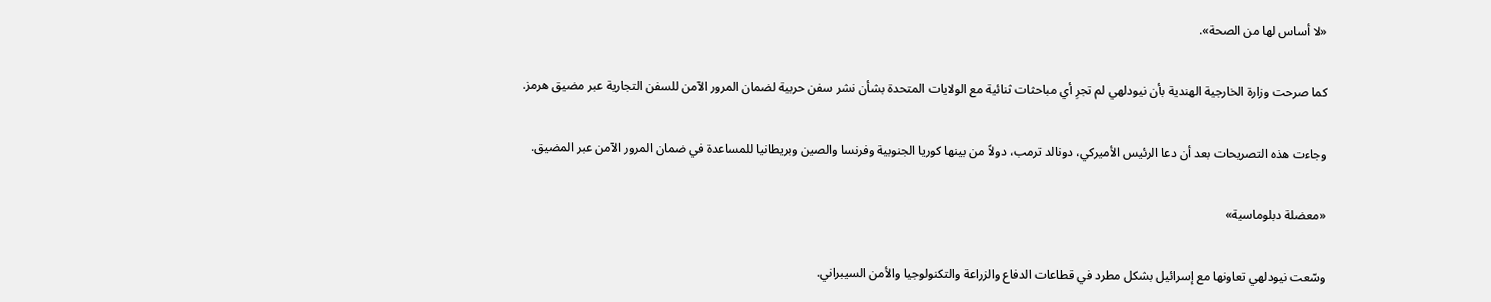«لا أساس لها من الصحة».

كما صرحت وزارة الخارجية الهندية بأن نيودلهي لم تجرِ أي مباحثات ثنائية مع الولايات المتحدة بشأن نشر سفن حربية لضمان المرور الآمن للسفن التجارية عبر مضيق هرمز.

وجاءت هذه التصريحات بعد أن دعا الرئيس الأميركي، دونالد ترمب، دولاً من بينها كوريا الجنوبية وفرنسا والصين وبريطانيا للمساعدة في ضمان المرور الآمن عبر المضيق.

«معضلة دبلوماسية»

وسّعت نيودلهي تعاونها مع إسرائيل بشكل مطرد في قطاعات الدفاع والزراعة والتكنولوجيا والأمن السيبراني.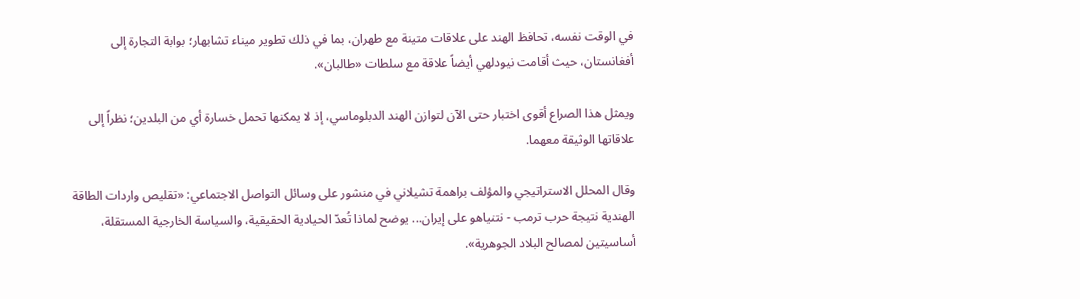في الوقت نفسه، تحافظ الهند على علاقات متينة مع طهران، بما في ذلك تطوير ميناء تشابهار؛ بوابة التجارة إلى أفغانستان، حيث أقامت نيودلهي أيضاً علاقة مع سلطات «طالبان».

ويمثل هذا الصراع أقوى اختبار حتى الآن لتوازن الهند الدبلوماسي، إذ لا يمكنها تحمل خسارة أي من البلدين؛ نظراً إلى علاقاتها الوثيقة معهما.

وقال المحلل الاستراتيجي والمؤلف براهمة تشيلاني في منشور على وسائل التواصل الاجتماعي: «تقليص واردات الطاقة الهندية نتيجة حرب ترمب - نتنياهو على إيران... يوضح لماذا تُعدّ الحيادية الحقيقية، والسياسة الخارجية المستقلة، أساسيتين لمصالح البلاد الجوهرية».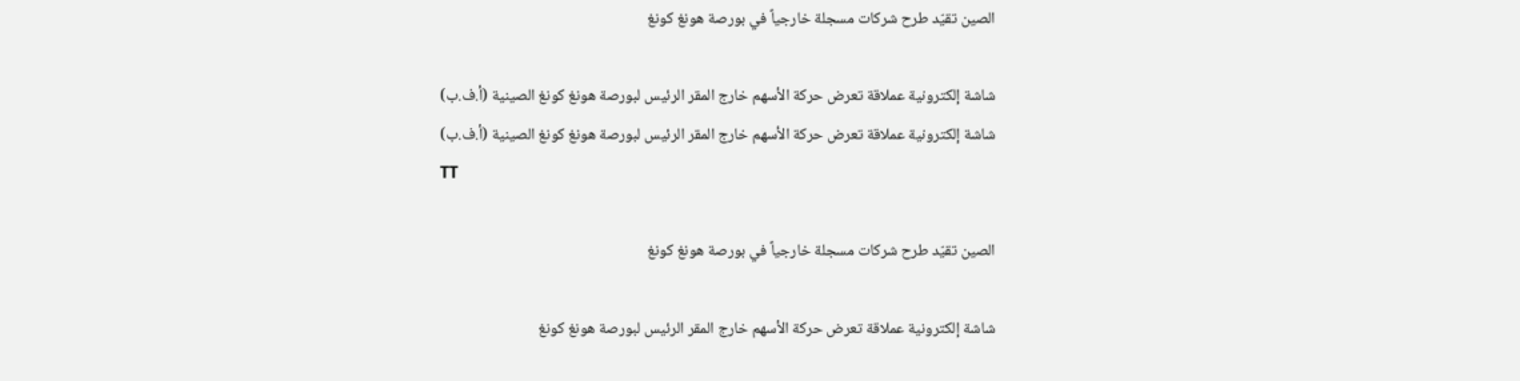الصين تقيّد طرح شركات مسجلة خارجياً في بورصة هونغ كونغ

شاشة إلكترونية عملاقة تعرض حركة الأسهم خارج المقر الرئيس لبورصة هونغ كونغ الصينية (أ.ف.ب)
شاشة إلكترونية عملاقة تعرض حركة الأسهم خارج المقر الرئيس لبورصة هونغ كونغ الصينية (أ.ف.ب)
TT

الصين تقيّد طرح شركات مسجلة خارجياً في بورصة هونغ كونغ

شاشة إلكترونية عملاقة تعرض حركة الأسهم خارج المقر الرئيس لبورصة هونغ كونغ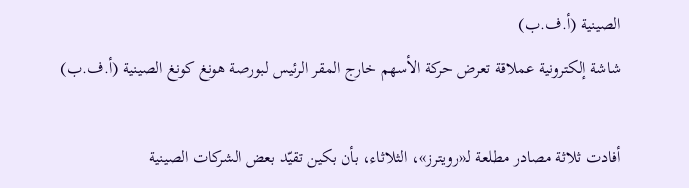الصينية (أ.ف.ب)
شاشة إلكترونية عملاقة تعرض حركة الأسهم خارج المقر الرئيس لبورصة هونغ كونغ الصينية (أ.ف.ب)

أفادت ثلاثة مصادر مطلعة لـ«رويترز»، الثلاثاء، بأن بكين تقيّد بعض الشركات الصينية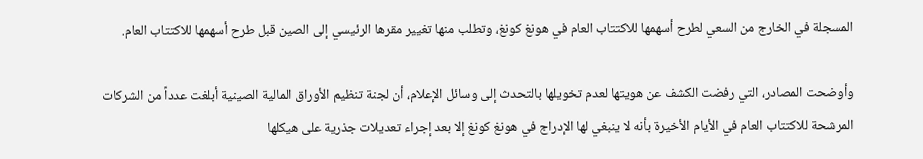المسجلة في الخارج من السعي لطرح أسهمها للاكتتاب العام في هونغ كونغ، وتطلب منها تغيير مقرها الرئيسي إلى الصين قبل طرح أسهمها للاكتتاب العام.

وأوضحت المصادر، التي رفضت الكشف عن هويتها لعدم تخويلها بالتحدث إلى وسائل الإعلام، أن لجنة تنظيم الأوراق المالية الصينية أبلغت عدداً من الشركات المرشحة للاكتتاب العام في الأيام الأخيرة بأنه لا ينبغي لها الإدراج في هونغ كونغ إلا بعد إجراء تعديلات جذرية على هيكلها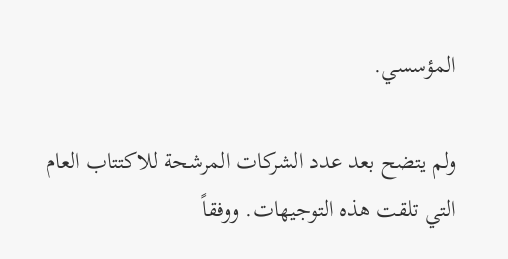المؤسسي.

ولم يتضح بعد عدد الشركات المرشحة للاكتتاب العام التي تلقت هذه التوجيهات. ووفقاً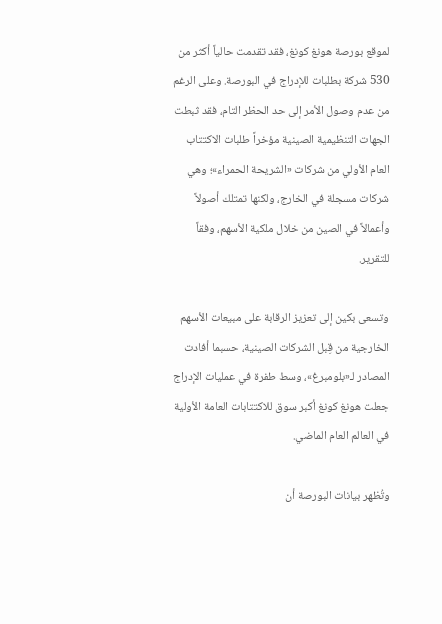لموقع بورصة هونغ كونغ، فقد تقدمت حالياً أكثر من 530 شركة بطلبات للإدراج في البورصة. وعلى الرغم من عدم وصول الأمر إلى حد الحظر التام، فقد ثبطت الجهات التنظيمية الصينية مؤخراً طلبات الاكتتاب العام الأولي من شركات «الشريحة الحمراء»؛ وهي شركات مسجلة في الخارج، ولكنها تمتلك أصولاً وأعمالاً في الصين من خلال ملكية الأسهم، وفقاً للتقرير.

وتسعى بكين إلى تعزيز الرقابة على مبيعات الأسهم الخارجية من قِبل الشركات الصينية، حسبما أفادت المصادر لـ«بلومبرغ»، وسط طفرة في عمليات الإدراج جعلت هونغ كونغ أكبر سوق للاكتتابات العامة الأولية في العالم العام الماضي.

وتُظهر بيانات البورصة أن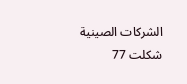الشركات الصينية شكلت 77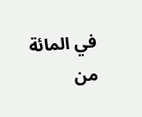في المائة من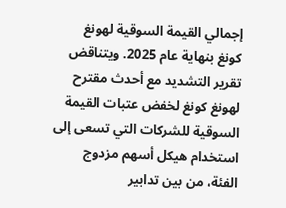إجمالي القيمة السوقية لهونغ كونغ بنهاية عام 2025. ويتناقض تقرير التشديد مع أحدث مقترح لهونغ كونغ لخفض عتبات القيمة السوقية للشركات التي تسعى إلى استخدام هيكل أسهم مزدوج الفئة، من بين تدابير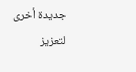جديدة أخرى لتعزيز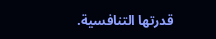قدرتها التنافسية.